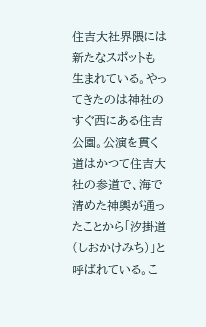住吉大社界隈には新たなスポットも生まれている。やってきたのは神社のすぐ西にある住吉公園。公演を貫く道はかつて住吉大社の参道で、海で清めた神輿が通ったことから「汐掛道(しおかけみち)」と呼ばれている。こ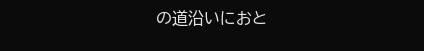の道沿いにおと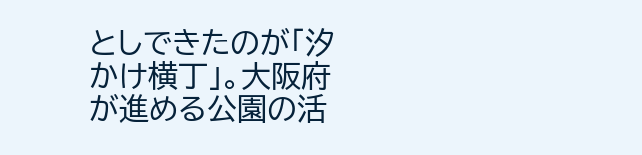としできたのが「汐かけ横丁」。大阪府が進める公園の活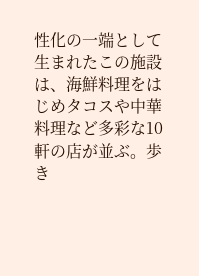性化の一端として生まれたこの施設は、海鮮料理をはじめタコスや中華料理など多彩な10軒の店が並ぶ。歩き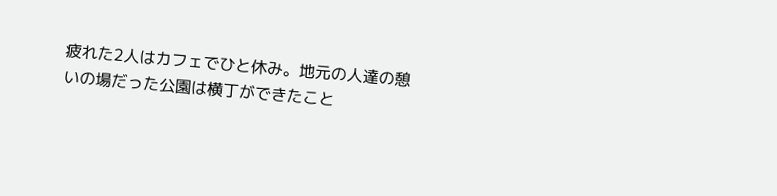疲れた2人はカフェでひと休み。地元の人達の憩いの場だった公園は横丁ができたこと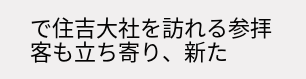で住吉大社を訪れる参拝客も立ち寄り、新た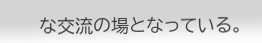な交流の場となっている。